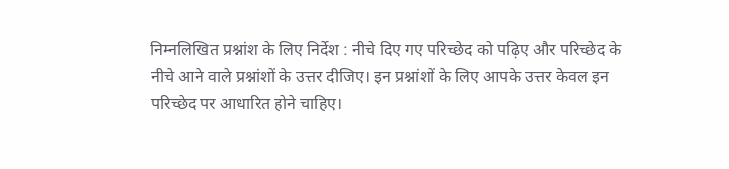निम्नलिखित प्रश्नांश के लिए निर्देश : नीचे दिए गए परिच्छेद को पढ़िए और परिच्छेद के नीचे आने वाले प्रश्नांशों के उत्तर दीजिए। इन प्रश्नांशों के लिए आपके उत्तर केवल इन परिच्छेद पर आधारित होने चाहिए।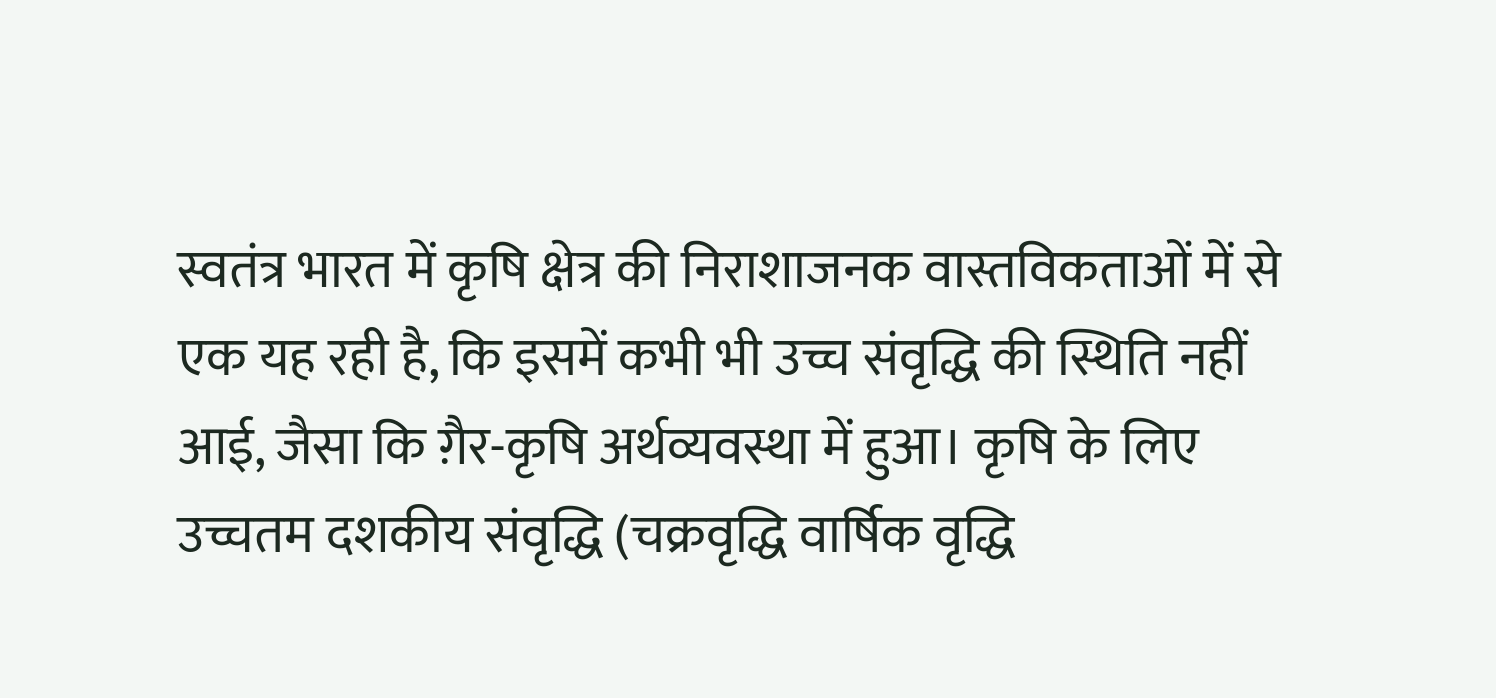स्वतंत्र भारत में कृषि क्षेत्र की निराशाजनक वास्तविकताओं में से एक यह रही है, कि इसमें कभी भी उच्च संवृद्धि की स्थिति नहीं आई, जैसा कि ग़ैर-कृषि अर्थव्यवस्था में हुआ। कृषि के लिए उच्चतम दशकीय संवृद्धि (चक्रवृद्धि वार्षिक वृद्धि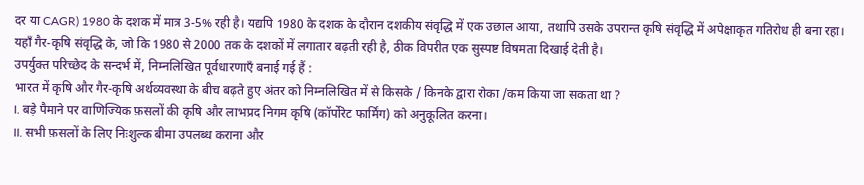दर या CAGR) 1980 के दशक में मात्र 3-5% रही है। यद्यपि 1980 के दशक के दौरान दशकीय संवृद्धि में एक उछाल आया, तथापि उसके उपरान्त कृषि संवृद्धि में अपेक्षाकृत गतिरोध ही बना रहा। यहाँ गैर-कृषि संवृद्धि के, जो कि 1980 से 2000 तक के दशकों में लगातार बढ़ती रही है, ठीक विपरीत एक सुस्पष्ट विषमता दिखाई देती है।
उपर्युक्त परिच्छेद के सन्दर्भ में, निम्नलिखित पूर्वधारणाएँ बनाई गई हैं :
भारत में कृषि और गैर-कृषि अर्थव्यवस्था के बीच बढ़ते हुए अंतर को निम्नलिखित में से किसके / किनके द्वारा रोका /कम किया जा सकता था ?
I. बड़े पैमाने पर वाणिज्यिक फ़सलों की कृषि और लाभप्रद निगम कृषि (कॉर्पोरेट फार्मिंग) को अनुकूलित करना।
II. सभी फ़सलों के लिए निःशुल्क बीमा उपलब्ध कराना और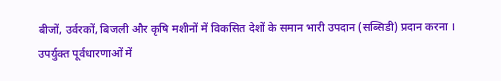बीजों, उर्वरकों, बिजली और कृषि मशीनों में विकसित देशों के समान भारी उपदान (सब्सिडी) प्रदान करना ।
उपर्युक्त पूर्वधारणाओं में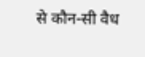से कौन-सी वैध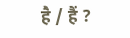है / हैं ?